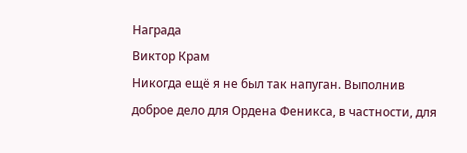Награда
Виктор Крам
Никогда ещё я не был так напуган. Выполнив доброе дело для Ордена Феникса, в частности, для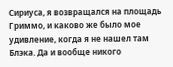Сириуса, я возвращался на площадь Гриммо, и каково же было мое удивление, когда я не нашел там Блэка. Да и вообще никого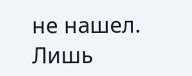не нашел. Лишь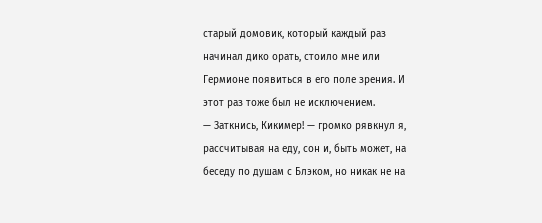старый домовик, который каждый раз начинал дико орать, стоило мне или Гермионе появиться в его поле зрения. И этот раз тоже был не исключением.
— Заткнись, Кикимер! — громко рявкнул я, рассчитывая на еду, сон и, быть может, на беседу по душам с Блэком, но никак не на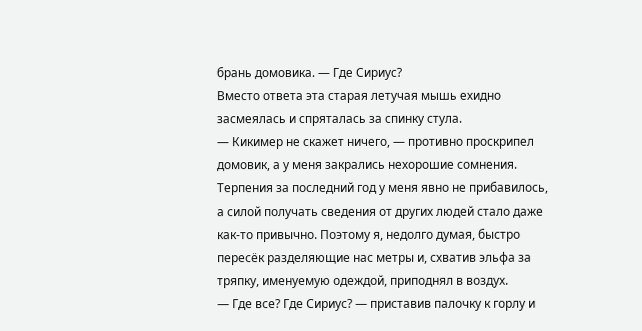брань домовика. — Где Сириус?
Вместо ответа эта старая летучая мышь ехидно засмеялась и спряталась за спинку стула.
— Кикимер не скажет ничего, — противно проскрипел домовик, а у меня закрались нехорошие сомнения.
Терпения за последний год у меня явно не прибавилось, а силой получать сведения от других людей стало даже как-то привычно. Поэтому я, недолго думая, быстро пересёк разделяющие нас метры и, схватив эльфа за тряпку, именуемую одеждой, приподнял в воздух.
— Где все? Где Сириус? — приставив палочку к горлу и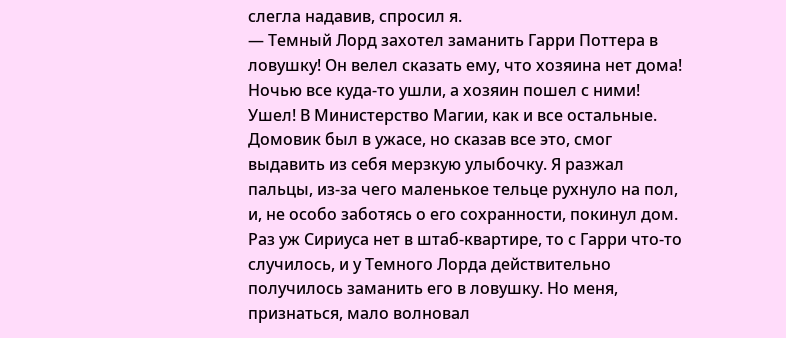слегла надавив, спросил я.
— Темный Лорд захотел заманить Гарри Поттера в ловушку! Он велел сказать ему, что хозяина нет дома! Ночью все куда-то ушли, а хозяин пошел с ними! Ушел! В Министерство Магии, как и все остальные.
Домовик был в ужасе, но сказав все это, смог выдавить из себя мерзкую улыбочку. Я разжал пальцы, из-за чего маленькое тельце рухнуло на пол, и, не особо заботясь о его сохранности, покинул дом.
Раз уж Сириуса нет в штаб-квартире, то с Гарри что-то случилось, и у Темного Лорда действительно получилось заманить его в ловушку. Но меня, признаться, мало волновал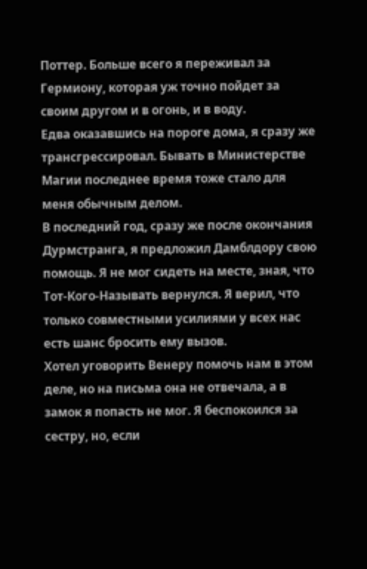Поттер. Больше всего я переживал за Гермиону, которая уж точно пойдет за своим другом и в огонь, и в воду.
Едва оказавшись на пороге дома, я сразу же трансгрессировал. Бывать в Министерстве Магии последнее время тоже стало для меня обычным делом.
В последний год, сразу же после окончания Дурмстранга, я предложил Дамблдору свою помощь. Я не мог сидеть на месте, зная, что Тот-Кого-Называть вернулся. Я верил, что только совместными усилиями у всех нас есть шанс бросить ему вызов.
Хотел уговорить Венеру помочь нам в этом деле, но на письма она не отвечала, а в замок я попасть не мог. Я беспокоился за сестру, но, если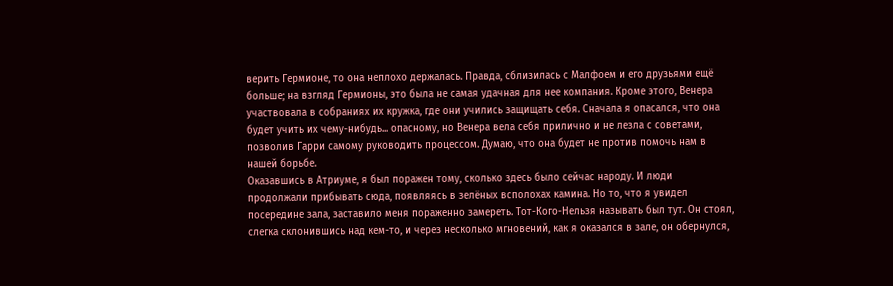верить Гермионе, то она неплохо держалась. Правда, сблизилась с Малфоем и его друзьями ещё больше; на взгляд Гермионы, это была не самая удачная для нее компания. Кроме этого, Венера участвовала в собраниях их кружка, где они учились защищать себя. Сначала я опасался, что она будет учить их чему-нибудь... опасному, но Венера вела себя прилично и не лезла с советами, позволив Гарри самому руководить процессом. Думаю, что она будет не против помочь нам в нашей борьбе.
Оказавшись в Атриуме, я был поражен тому, сколько здесь было сейчас народу. И люди продолжали прибывать сюда, появляясь в зелёных всполохах камина. Но то, что я увидел посередине зала, заставило меня пораженно замереть. Тот-Кого-Нельзя называть был тут. Он стоял, слегка склонившись над кем-то, и через несколько мгновений, как я оказался в зале, он обернулся,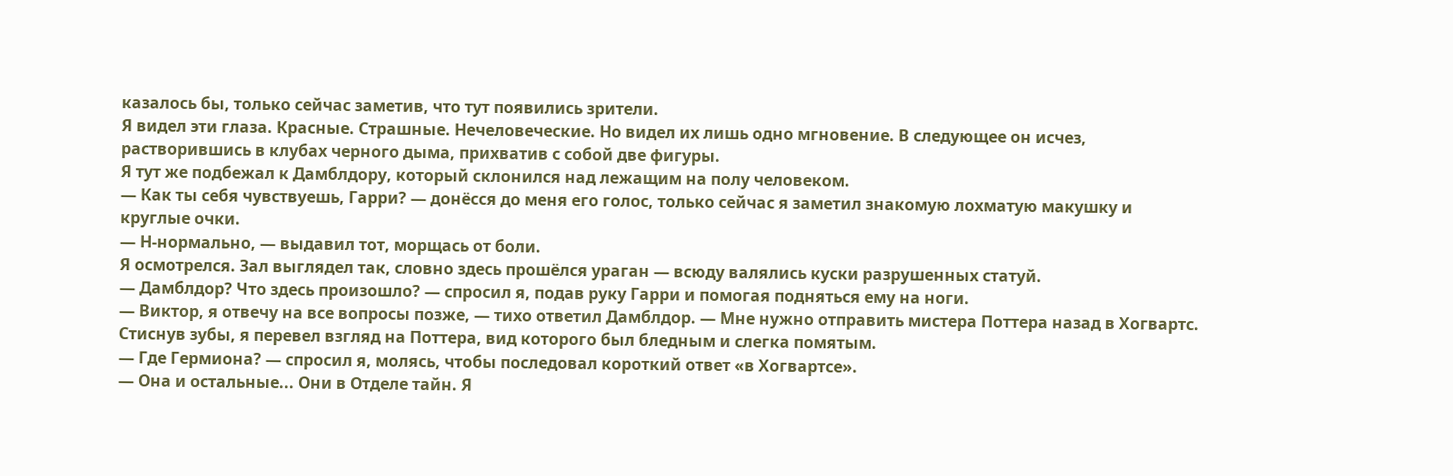казалось бы, только сейчас заметив, что тут появились зрители.
Я видел эти глаза. Красные. Страшные. Нечеловеческие. Но видел их лишь одно мгновение. В следующее он исчез, растворившись в клубах черного дыма, прихватив с собой две фигуры.
Я тут же подбежал к Дамблдору, который склонился над лежащим на полу человеком.
— Как ты себя чувствуешь, Гарри? — донёсся до меня его голос, только сейчас я заметил знакомую лохматую макушку и круглые очки.
— Н-нормально, — выдавил тот, морщась от боли.
Я осмотрелся. Зал выглядел так, словно здесь прошёлся ураган — всюду валялись куски разрушенных статуй.
— Дамблдор? Что здесь произошло? — спросил я, подав руку Гарри и помогая подняться ему на ноги.
— Виктор, я отвечу на все вопросы позже, — тихо ответил Дамблдор. — Мне нужно отправить мистера Поттера назад в Хогвартс.
Стиснув зубы, я перевел взгляд на Поттера, вид которого был бледным и слегка помятым.
— Где Гермиона? — спросил я, молясь, чтобы последовал короткий ответ «в Хогвартсе».
— Она и остальные... Они в Отделе тайн. Я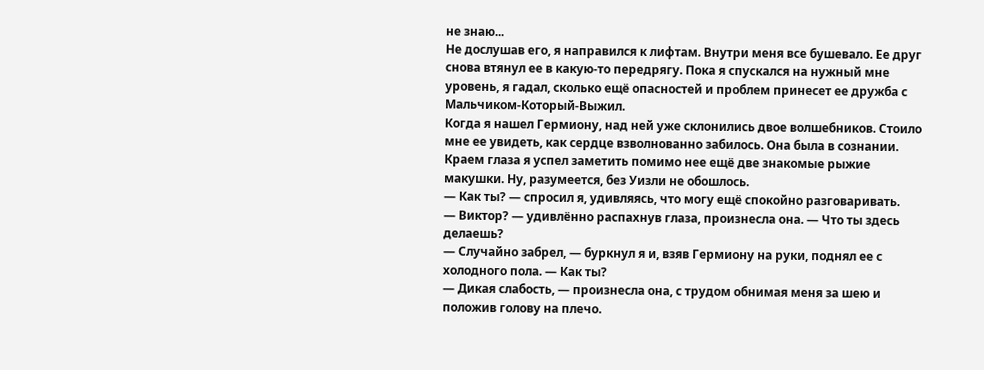не знаю...
Не дослушав его, я направился к лифтам. Внутри меня все бушевало. Ее друг снова втянул ее в какую-то передрягу. Пока я спускался на нужный мне уровень, я гадал, сколько ещё опасностей и проблем принесет ее дружба с Мальчиком-Который-Выжил.
Когда я нашел Гермиону, над ней уже склонились двое волшебников. Стоило мне ее увидеть, как сердце взволнованно забилось. Она была в сознании. Краем глаза я успел заметить помимо нее ещё две знакомые рыжие макушки. Ну, разумеется, без Уизли не обошлось.
— Как ты? — спросил я, удивляясь, что могу ещё спокойно разговаривать.
— Виктор? — удивлённо распахнув глаза, произнесла она. — Что ты здесь делаешь?
— Случайно забрел, — буркнул я и, взяв Гермиону на руки, поднял ее с холодного пола. — Как ты?
— Дикая слабость, — произнесла она, с трудом обнимая меня за шею и положив голову на плечо.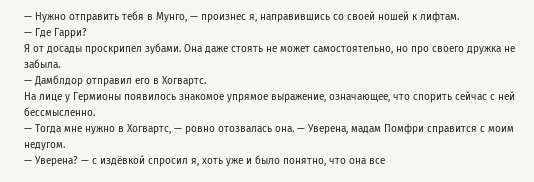— Нужно отправить тебя в Мунго, — произнес я, направившись со своей ношей к лифтам.
— Где Гарри?
Я от досады проскрипел зубами. Она даже стоять не может самостоятельно, но про своего дружка не забыла.
— Дамблдор отправил его в Хогвартс.
На лице у Гермионы появилось знакомое упрямое выражение, означающее, что спорить сейчас с ней бессмысленно.
— Тогда мне нужно в Хогвартс, — ровно отозвалась она. — Уверена, мадам Помфри справится с моим недугом.
— Уверена? — с издёвкой спросил я, хоть уже и было понятно, что она все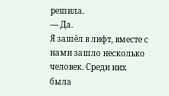решила.
— Да.
Я зашёл в лифт, вместе с нами зашло несколько человек. Среди них была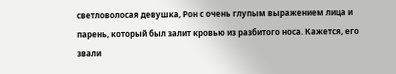светловолосая девушка, Рон с очень глупым выражением лица и парень, который был залит кровью из разбитого носа. Кажется, его звали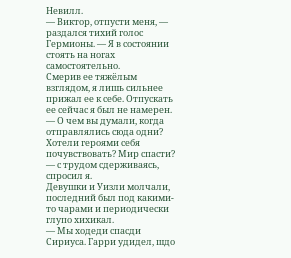Невилл.
— Виктор, отпусти меня, — раздался тихий голос Гермионы. — Я в состоянии стоять на ногах самостоятельно.
Смерив ее тяжёлым взглядом, я лишь сильнее прижал ее к себе. Отпускать ее сейчас я был не намерен.
— О чем вы думали, когда отправлялись сюда одни? Хотели героями себя почувствовать? Мир спасти? — с трудом сдерживаясь, спросил я.
Девушки и Уизли молчали, последний был под какими-то чарами и периодически глупо хихикал.
— Мы ходеди спасди Сириуса. Гарри удидел, шдо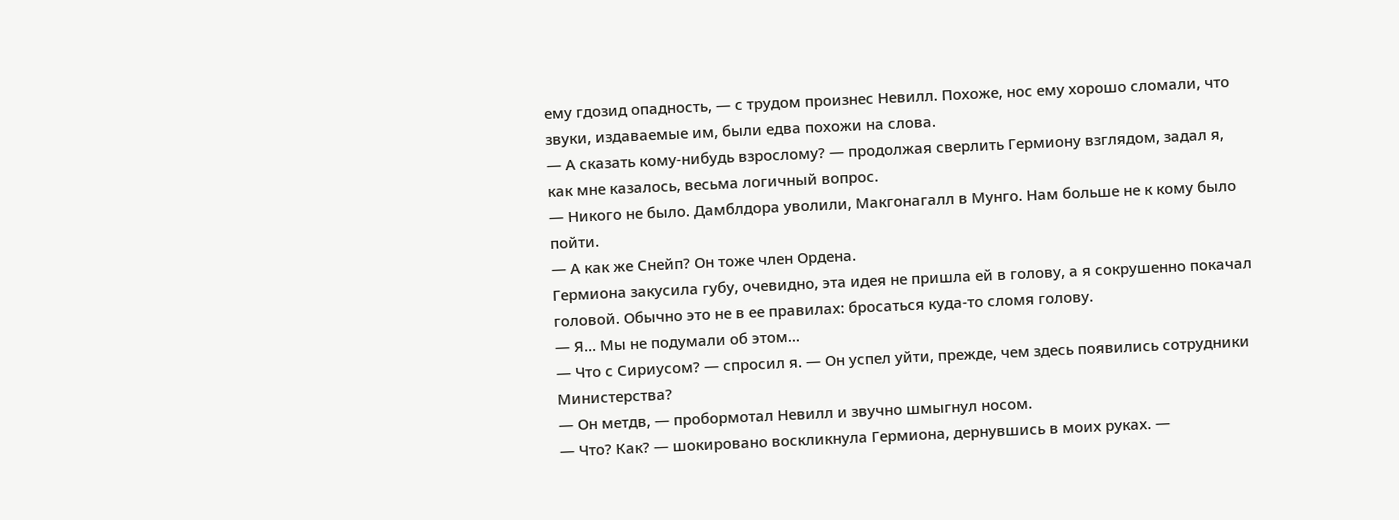ему гдозид опадность, — с трудом произнес Невилл. Похоже, нос ему хорошо сломали, что звуки, издаваемые им, были едва похожи на слова.
— А сказать кому-нибудь взрослому? — продолжая сверлить Гермиону взглядом, задал я, как мне казалось, весьма логичный вопрос.
— Никого не было. Дамблдора уволили, Макгонагалл в Мунго. Нам больше не к кому было пойти.
— А как же Снейп? Он тоже член Ордена.
Гермиона закусила губу, очевидно, эта идея не пришла ей в голову, а я сокрушенно покачал головой. Обычно это не в ее правилах: бросаться куда-то сломя голову.
— Я... Мы не подумали об этом...
— Что с Сириусом? — спросил я. — Он успел уйти, прежде, чем здесь появились сотрудники Министерства?
— Он метдв, — пробормотал Невилл и звучно шмыгнул носом.
— Что? Как? — шокировано воскликнула Гермиона, дернувшись в моих руках. —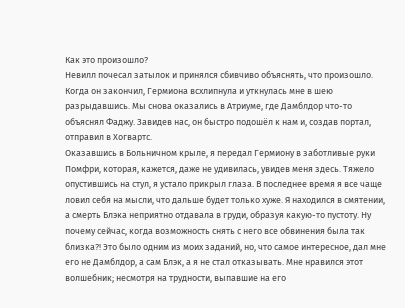Как это произошло?
Невилл почесал затылок и принялся сбивчиво объяснять, что произошло. Когда он закончил, Гермиона всхлипнула и уткнулась мне в шею разрыдавшись. Мы снова оказались в Атриуме, где Дамблдор что-то объяснял Фаджу. Завидев нас, он быстро подошёл к нам и, создав портал, отправил в Хогвартс.
Оказавшись в Больничном крыле, я передал Гермиону в заботливые руки Помфри, которая, кажется, даже не удивилась, увидев меня здесь. Тяжело опустившись на стул, я устало прикрыл глаза. В последнее время я все чаще ловил себя на мысли, что дальше будет только хуже. Я находился в смятении, а смерть Блэка неприятно отдавала в груди, образуя какую-то пустоту. Ну почему сейчас, когда возможность снять с него все обвинения была так близка?! Это было одним из моих заданий, но, что самое интересное, дал мне его не Дамблдор, а сам Блэк, а я не стал отказывать. Мне нравился этот волшебник; несмотря на трудности, выпавшие на его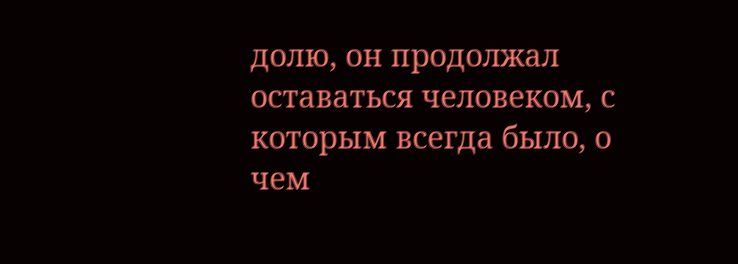долю, он продолжал оставаться человеком, с которым всегда было, о чем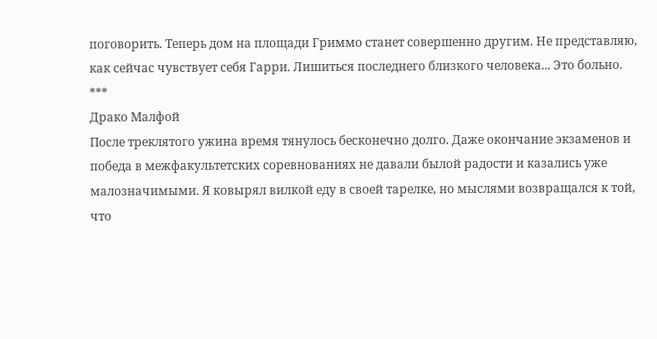поговорить. Теперь дом на площади Гриммо станет совершенно другим. Не представляю, как сейчас чувствует себя Гарри. Лишиться последнего близкого человека... Это больно.
***
Драко Малфой
После треклятого ужина время тянулось бесконечно долго. Даже окончание экзаменов и победа в межфакультетских соревнованиях не давали былой радости и казались уже малозначимыми. Я ковырял вилкой еду в своей тарелке, но мыслями возвращался к той, что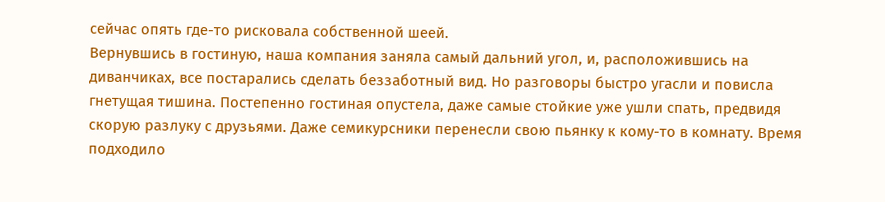сейчас опять где-то рисковала собственной шеей.
Вернувшись в гостиную, наша компания заняла самый дальний угол, и, расположившись на диванчиках, все постарались сделать беззаботный вид. Но разговоры быстро угасли и повисла гнетущая тишина. Постепенно гостиная опустела, даже самые стойкие уже ушли спать, предвидя скорую разлуку с друзьями. Даже семикурсники перенесли свою пьянку к кому-то в комнату. Время подходило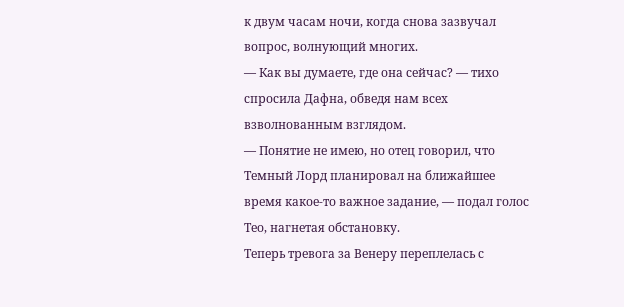к двум часам ночи, когда снова зазвучал вопрос, волнующий многих.
— Как вы думаете, где она сейчас? — тихо спросила Дафна, обведя нам всех взволнованным взглядом.
— Понятие не имею, но отец говорил, что Темный Лорд планировал на ближайшее время какое-то важное задание, — подал голос Тео, нагнетая обстановку.
Теперь тревога за Венеру переплелась с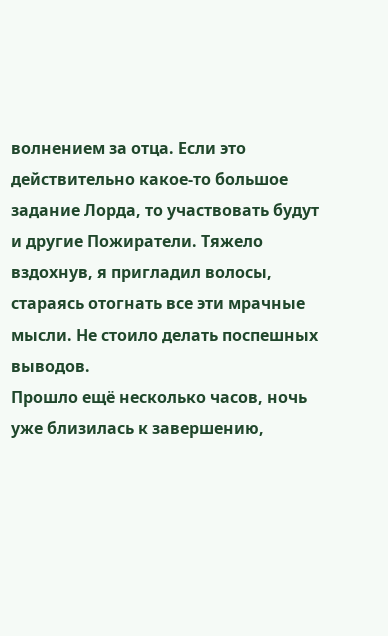волнением за отца. Если это действительно какое-то большое задание Лорда, то участвовать будут и другие Пожиратели. Тяжело вздохнув, я пригладил волосы, стараясь отогнать все эти мрачные мысли. Не стоило делать поспешных выводов.
Прошло ещё несколько часов, ночь уже близилась к завершению,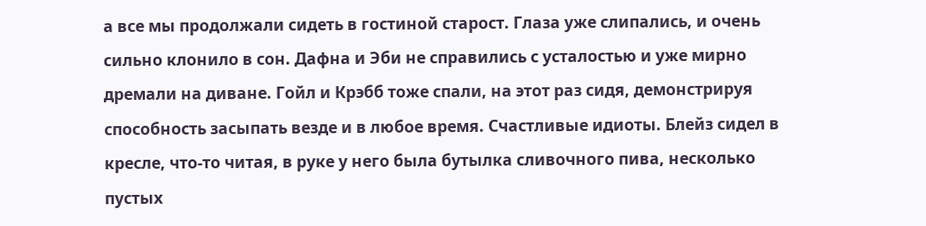а все мы продолжали сидеть в гостиной старост. Глаза уже слипались, и очень сильно клонило в сон. Дафна и Эби не справились с усталостью и уже мирно дремали на диване. Гойл и Крэбб тоже спали, на этот раз сидя, демонстрируя способность засыпать везде и в любое время. Счастливые идиоты. Блейз сидел в кресле, что-то читая, в руке у него была бутылка сливочного пива, несколько пустых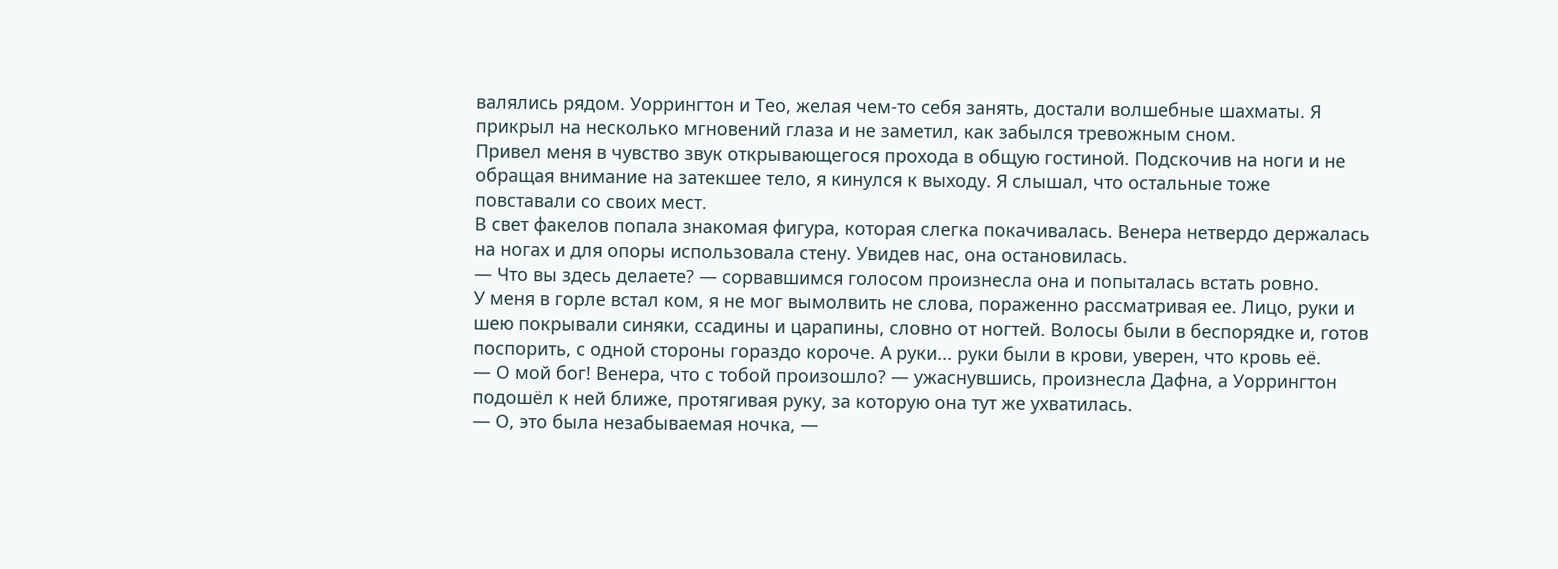валялись рядом. Уоррингтон и Тео, желая чем-то себя занять, достали волшебные шахматы. Я прикрыл на несколько мгновений глаза и не заметил, как забылся тревожным сном.
Привел меня в чувство звук открывающегося прохода в общую гостиной. Подскочив на ноги и не обращая внимание на затекшее тело, я кинулся к выходу. Я слышал, что остальные тоже повставали со своих мест.
В свет факелов попала знакомая фигура, которая слегка покачивалась. Венера нетвердо держалась на ногах и для опоры использовала стену. Увидев нас, она остановилась.
— Что вы здесь делаете? — сорвавшимся голосом произнесла она и попыталась встать ровно.
У меня в горле встал ком, я не мог вымолвить не слова, пораженно рассматривая ее. Лицо, руки и шею покрывали синяки, ссадины и царапины, словно от ногтей. Волосы были в беспорядке и, готов поспорить, с одной стороны гораздо короче. А руки... руки были в крови, уверен, что кровь её.
— О мой бог! Венера, что с тобой произошло? — ужаснувшись, произнесла Дафна, а Уоррингтон подошёл к ней ближе, протягивая руку, за которую она тут же ухватилась.
— О, это была незабываемая ночка, —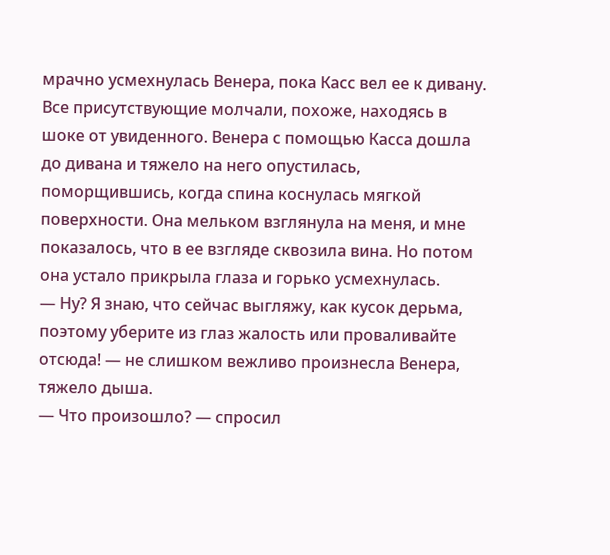мрачно усмехнулась Венера, пока Касс вел ее к дивану.
Все присутствующие молчали, похоже, находясь в шоке от увиденного. Венера с помощью Касса дошла до дивана и тяжело на него опустилась, поморщившись, когда спина коснулась мягкой поверхности. Она мельком взглянула на меня, и мне показалось, что в ее взгляде сквозила вина. Но потом она устало прикрыла глаза и горько усмехнулась.
— Ну? Я знаю, что сейчас выгляжу, как кусок дерьма, поэтому уберите из глаз жалость или проваливайте отсюда! — не слишком вежливо произнесла Венера, тяжело дыша.
— Что произошло? — спросил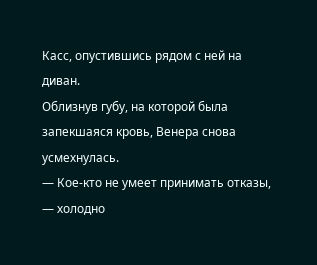Касс, опустившись рядом с ней на диван.
Облизнув губу, на которой была запекшаяся кровь, Венера снова усмехнулась.
— Кое-кто не умеет принимать отказы, — холодно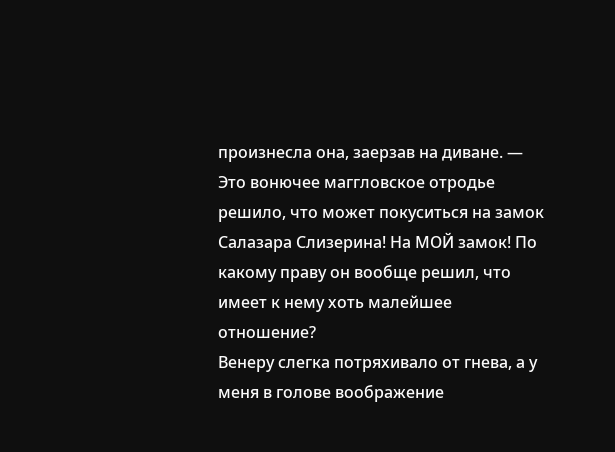произнесла она, заерзав на диване. — Это вонючее маггловское отродье решило, что может покуситься на замок Салазара Слизерина! На МОЙ замок! По какому праву он вообще решил, что имеет к нему хоть малейшее отношение?
Венеру слегка потряхивало от гнева, а у меня в голове воображение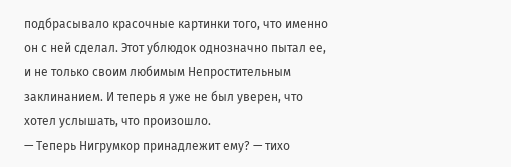подбрасывало красочные картинки того, что именно он с ней сделал. Этот ублюдок однозначно пытал ее, и не только своим любимым Непростительным заклинанием. И теперь я уже не был уверен, что хотел услышать, что произошло.
— Теперь Нигрумкор принадлежит ему? — тихо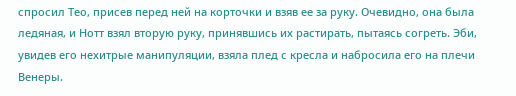спросил Тео, присев перед ней на корточки и взяв ее за руку. Очевидно, она была ледяная, и Нотт взял вторую руку, принявшись их растирать, пытаясь согреть. Эби, увидев его нехитрые манипуляции, взяла плед с кресла и набросила его на плечи Венеры.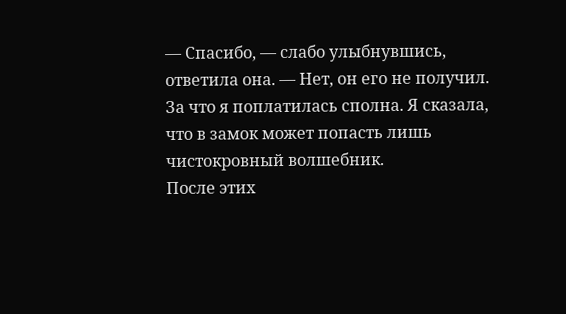— Спасибо, — слабо улыбнувшись, ответила она. — Нет, он его не получил. За что я поплатилась сполна. Я сказала, что в замок может попасть лишь чистокровный волшебник.
После этих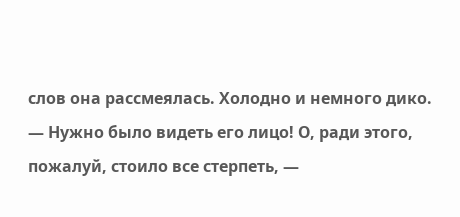слов она рассмеялась. Холодно и немного дико.
— Нужно было видеть его лицо! О, ради этого, пожалуй, стоило все стерпеть, —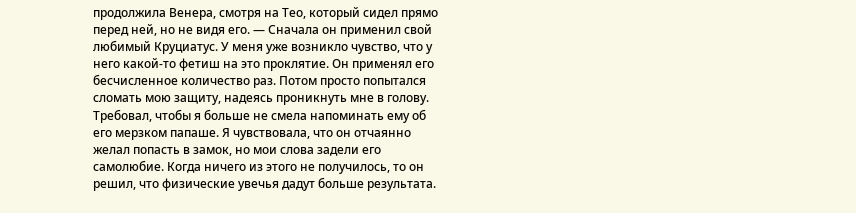продолжила Венера, смотря на Тео, который сидел прямо перед ней, но не видя его. — Сначала он применил свой любимый Круциатус. У меня уже возникло чувство, что у него какой-то фетиш на это проклятие. Он применял его бесчисленное количество раз. Потом просто попытался сломать мою защиту, надеясь проникнуть мне в голову. Требовал, чтобы я больше не смела напоминать ему об его мерзком папаше. Я чувствовала, что он отчаянно желал попасть в замок, но мои слова задели его самолюбие. Когда ничего из этого не получилось, то он решил, что физические увечья дадут больше результата.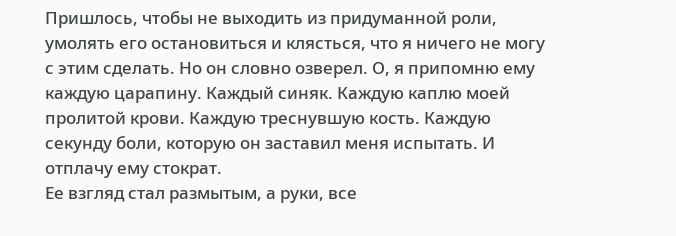Пришлось, чтобы не выходить из придуманной роли, умолять его остановиться и клясться, что я ничего не могу с этим сделать. Но он словно озверел. О, я припомню ему каждую царапину. Каждый синяк. Каждую каплю моей пролитой крови. Каждую треснувшую кость. Каждую секунду боли, которую он заставил меня испытать. И отплачу ему стократ.
Ее взгляд стал размытым, а руки, все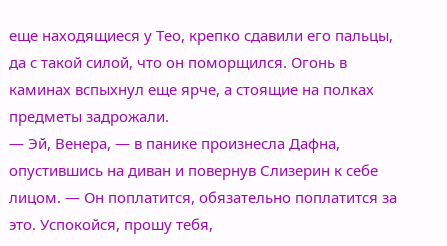еще находящиеся у Тео, крепко сдавили его пальцы, да с такой силой, что он поморщился. Огонь в каминах вспыхнул еще ярче, а стоящие на полках предметы задрожали.
— Эй, Венера, — в панике произнесла Дафна, опустившись на диван и повернув Слизерин к себе лицом. — Он поплатится, обязательно поплатится за это. Успокойся, прошу тебя,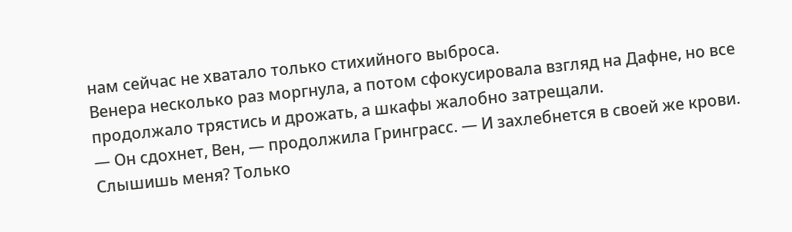нам сейчас не хватало только стихийного выброса.
Венера несколько раз моргнула, а потом сфокусировала взгляд на Дафне, но все продолжало трястись и дрожать, а шкафы жалобно затрещали.
— Он сдохнет, Вен, — продолжила Гринграсс. — И захлебнется в своей же крови. Слышишь меня? Только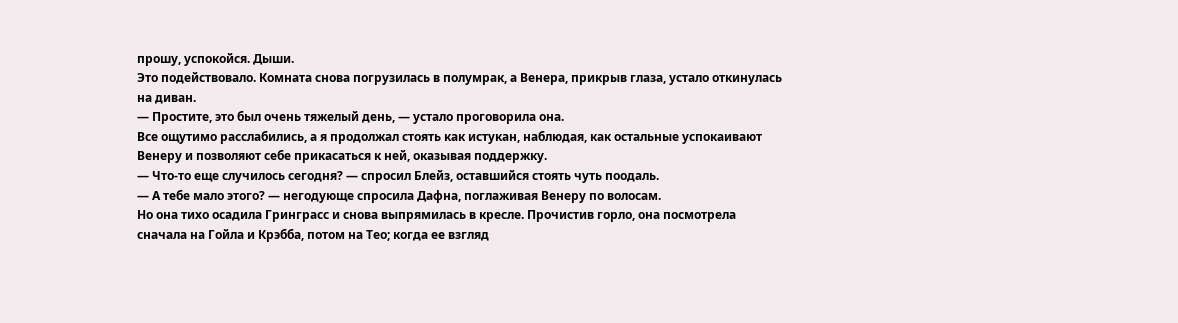прошу, успокойся. Дыши.
Это подействовало. Комната снова погрузилась в полумрак, а Венера, прикрыв глаза, устало откинулась на диван.
— Простите, это был очень тяжелый день, — устало проговорила она.
Все ощутимо расслабились, а я продолжал стоять как истукан, наблюдая, как остальные успокаивают Венеру и позволяют себе прикасаться к ней, оказывая поддержку.
— Что-то еще случилось сегодня? — спросил Блейз, оставшийся стоять чуть поодаль.
— А тебе мало этого? — негодующе спросила Дафна, поглаживая Венеру по волосам.
Но она тихо осадила Гринграсс и снова выпрямилась в кресле. Прочистив горло, она посмотрела сначала на Гойла и Крэбба, потом на Тео; когда ее взгляд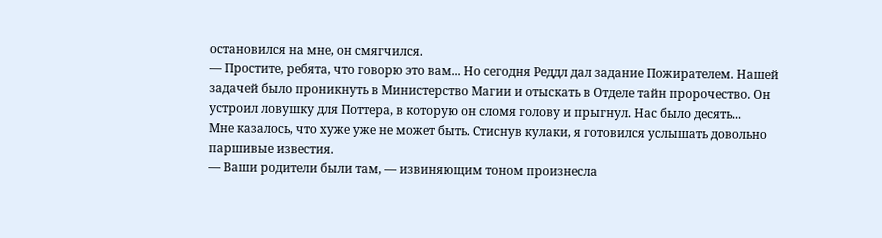остановился на мне, он смягчился.
— Простите, ребята, что говорю это вам... Но сегодня Реддл дал задание Пожирателем. Нашей задачей было проникнуть в Министерство Магии и отыскать в Отделе тайн пророчество. Он устроил ловушку для Поттера, в которую он сломя голову и прыгнул. Нас было десять...
Мне казалось, что хуже уже не может быть. Стиснув кулаки, я готовился услышать довольно паршивые известия.
— Ваши родители были там, — извиняющим тоном произнесла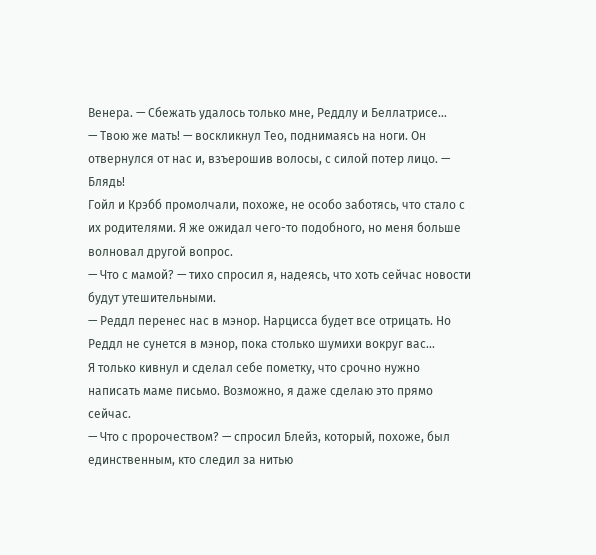Венера. — Сбежать удалось только мне, Реддлу и Беллатрисе...
— Твою же мать! — воскликнул Тео, поднимаясь на ноги. Он отвернулся от нас и, взъерошив волосы, с силой потер лицо. — Блядь!
Гойл и Крэбб промолчали, похоже, не особо заботясь, что стало с их родителями. Я же ожидал чего-то подобного, но меня больше волновал другой вопрос.
— Что с мамой? — тихо спросил я, надеясь, что хоть сейчас новости будут утешительными.
— Реддл перенес нас в мэнор. Нарцисса будет все отрицать. Но Реддл не сунется в мэнор, пока столько шумихи вокруг вас...
Я только кивнул и сделал себе пометку, что срочно нужно написать маме письмо. Возможно, я даже сделаю это прямо сейчас.
— Что с пророчеством? — спросил Блейз, который, похоже, был единственным, кто следил за нитью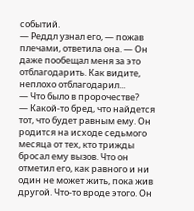событий.
— Реддл узнал его, — пожав плечами, ответила она. — Он даже пообещал меня за это отблагодарить. Как видите, неплохо отблагодарил...
— Что было в пророчестве?
— Какой-то бред, что найдется тот, что будет равным ему. Он родится на исходе седьмого месяца от тех, кто трижды бросал ему вызов. Что он отметил его, как равного и ни один не может жить, пока жив другой. Что-то вроде этого. Он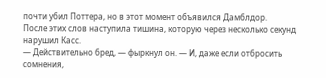почти убил Поттера, но в этот момент объявился Дамблдор.
После этих слов наступила тишина, которую через несколько секунд нарушил Касс.
— Действительно бред, — фыркнул он. — И, даже если отбросить сомнения,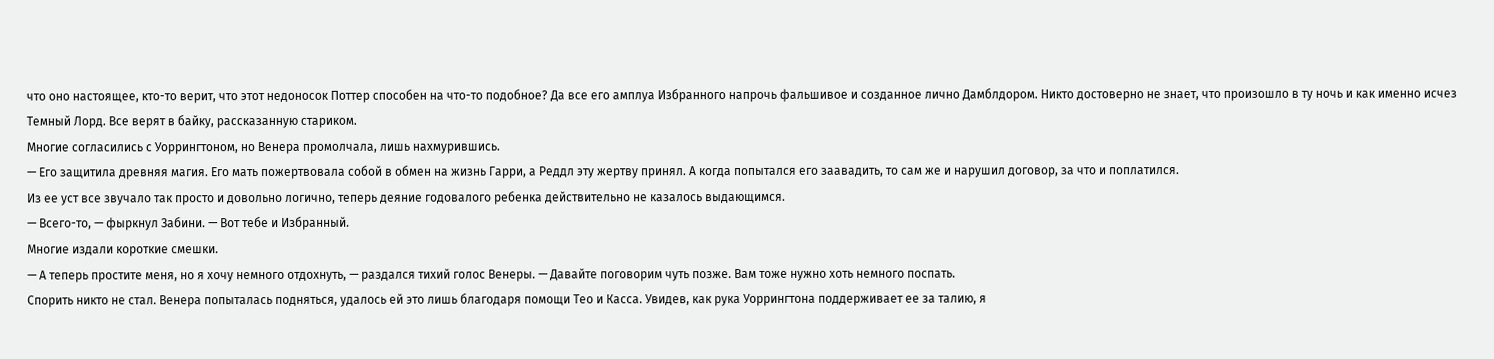что оно настоящее, кто-то верит, что этот недоносок Поттер способен на что-то подобное? Да все его амплуа Избранного напрочь фальшивое и созданное лично Дамблдором. Никто достоверно не знает, что произошло в ту ночь и как именно исчез Темный Лорд. Все верят в байку, рассказанную стариком.
Многие согласились с Уоррингтоном, но Венера промолчала, лишь нахмурившись.
— Его защитила древняя магия. Его мать пожертвовала собой в обмен на жизнь Гарри, а Реддл эту жертву принял. А когда попытался его заавадить, то сам же и нарушил договор, за что и поплатился.
Из ее уст все звучало так просто и довольно логично, теперь деяние годовалого ребенка действительно не казалось выдающимся.
— Всего-то, — фыркнул Забини. — Вот тебе и Избранный.
Многие издали короткие смешки.
— А теперь простите меня, но я хочу немного отдохнуть, — раздался тихий голос Венеры. — Давайте поговорим чуть позже. Вам тоже нужно хоть немного поспать.
Спорить никто не стал. Венера попыталась подняться, удалось ей это лишь благодаря помощи Тео и Касса. Увидев, как рука Уоррингтона поддерживает ее за талию, я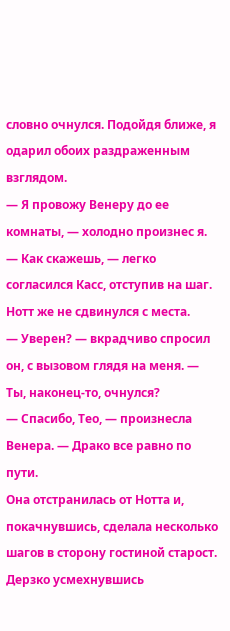словно очнулся. Подойдя ближе, я одарил обоих раздраженным взглядом.
— Я провожу Венеру до ее комнаты, — холодно произнес я.
— Как скажешь, — легко согласился Касс, отступив на шаг. Нотт же не сдвинулся с места.
— Уверен? — вкрадчиво спросил он, с вызовом глядя на меня. — Ты, наконец-то, очнулся?
— Спасибо, Тео, — произнесла Венера. — Драко все равно по пути.
Она отстранилась от Нотта и, покачнувшись, сделала несколько шагов в сторону гостиной старост. Дерзко усмехнувшись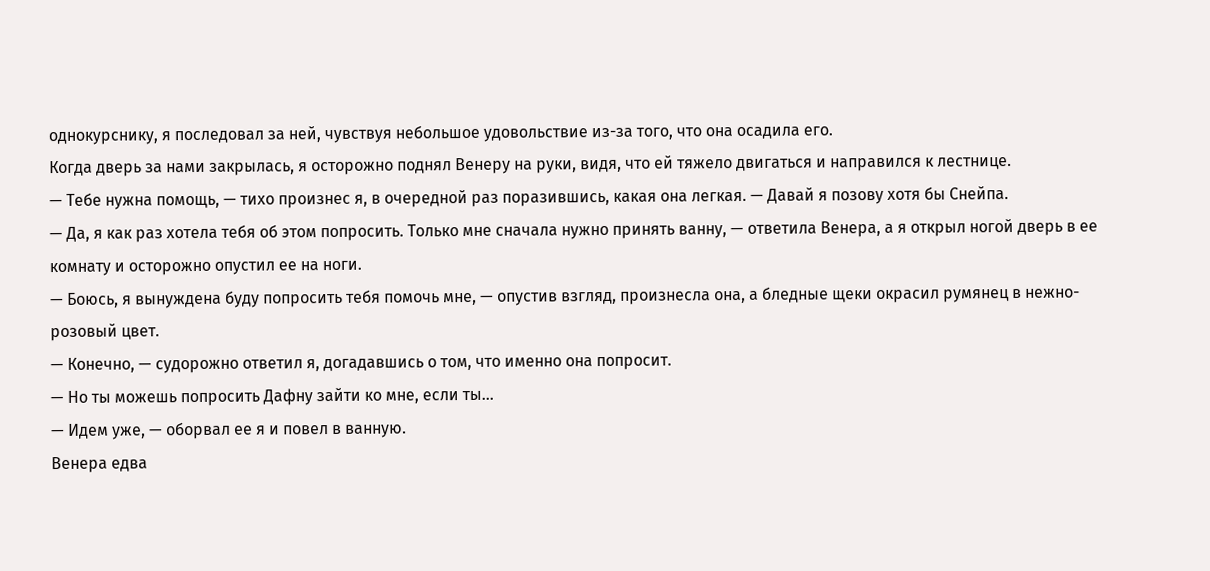однокурснику, я последовал за ней, чувствуя небольшое удовольствие из-за того, что она осадила его.
Когда дверь за нами закрылась, я осторожно поднял Венеру на руки, видя, что ей тяжело двигаться и направился к лестнице.
— Тебе нужна помощь, — тихо произнес я, в очередной раз поразившись, какая она легкая. — Давай я позову хотя бы Снейпа.
— Да, я как раз хотела тебя об этом попросить. Только мне сначала нужно принять ванну, — ответила Венера, а я открыл ногой дверь в ее комнату и осторожно опустил ее на ноги.
— Боюсь, я вынуждена буду попросить тебя помочь мне, — опустив взгляд, произнесла она, а бледные щеки окрасил румянец в нежно-розовый цвет.
— Конечно, — судорожно ответил я, догадавшись о том, что именно она попросит.
— Но ты можешь попросить Дафну зайти ко мне, если ты...
— Идем уже, — оборвал ее я и повел в ванную.
Венера едва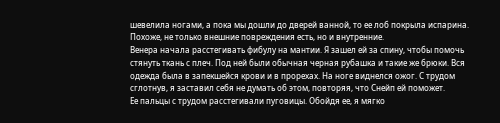шевелила ногами, а пока мы дошли до дверей ванной, то ее лоб покрыла испарина. Похоже, не только внешние повреждения есть, но и внутренние.
Венера начала расстегивать фибулу на мантии. Я зашел ей за спину, чтобы помочь стянуть ткань с плеч. Под ней были обычная черная рубашка и такие же брюки. Вся одежда была в запекшейся крови и в прорехах. На ноге виднелся ожог. С трудом сглотнув, я заставил себя не думать об этом, повторяя, что Снейп ей поможет.
Ее пальцы с трудом расстегивали пуговицы. Обойдя ее, я мягко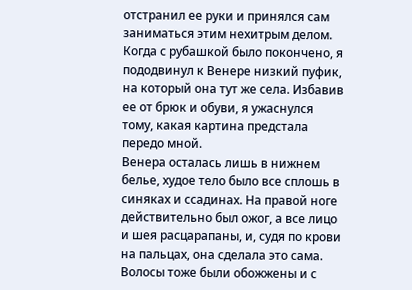отстранил ее руки и принялся сам заниматься этим нехитрым делом. Когда с рубашкой было покончено, я пододвинул к Венере низкий пуфик, на который она тут же села. Избавив ее от брюк и обуви, я ужаснулся тому, какая картина предстала передо мной.
Венера осталась лишь в нижнем белье, худое тело было все сплошь в синяках и ссадинах. На правой ноге действительно был ожог, а все лицо и шея расцарапаны, и, судя по крови на пальцах, она сделала это сама. Волосы тоже были обожжены и с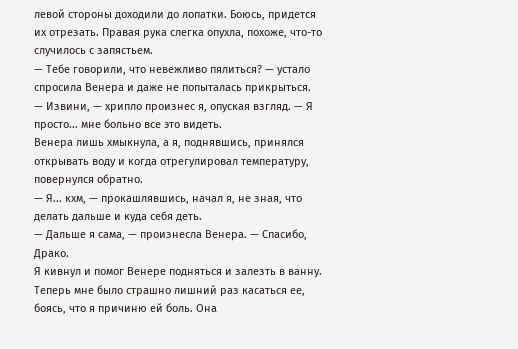левой стороны доходили до лопатки. Боюсь, придется их отрезать. Правая рука слегка опухла, похоже, что-то случилось с запястьем.
— Тебе говорили, что невежливо пялиться? — устало спросила Венера и даже не попыталась прикрыться.
— Извини, — хрипло произнес я, опуская взгляд. — Я просто... мне больно все это видеть.
Венера лишь хмыкнула, а я, поднявшись, принялся открывать воду и когда отрегулировал температуру, повернулся обратно.
— Я... кхм, — прокашлявшись, начал я, не зная, что делать дальше и куда себя деть.
— Дальше я сама, — произнесла Венера. — Спасибо, Драко.
Я кивнул и помог Венере подняться и залезть в ванну. Теперь мне было страшно лишний раз касаться ее, боясь, что я причиню ей боль. Она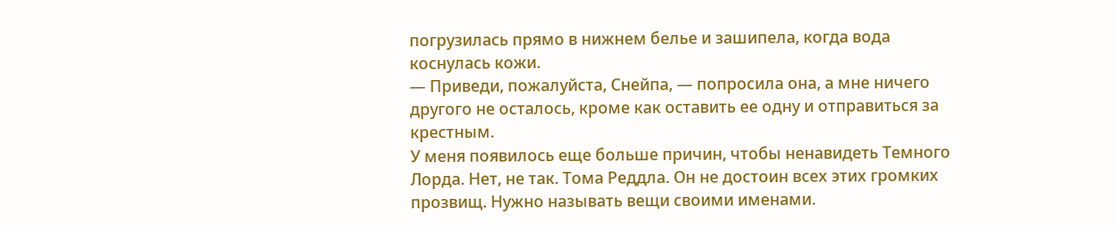погрузилась прямо в нижнем белье и зашипела, когда вода коснулась кожи.
— Приведи, пожалуйста, Снейпа, — попросила она, а мне ничего другого не осталось, кроме как оставить ее одну и отправиться за крестным.
У меня появилось еще больше причин, чтобы ненавидеть Темного Лорда. Нет, не так. Тома Реддла. Он не достоин всех этих громких прозвищ. Нужно называть вещи своими именами.